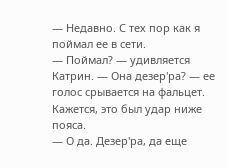— Недавно. С тех пор как я поймал ее в сети.
— Поймал? — удивляется Катрин. — Она дезер'ра? — ее голос срывается на фальцет. Кажется, это был удар ниже пояса.
— О да. Дезер'ра, да еще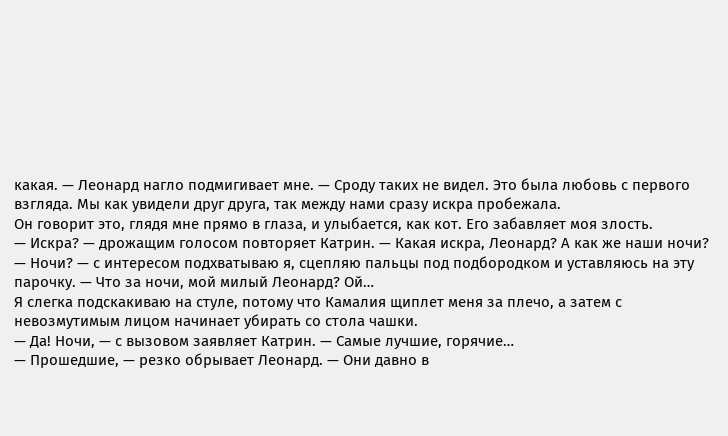какая. — Леонард нагло подмигивает мне. — Сроду таких не видел. Это была любовь с первого взгляда. Мы как увидели друг друга, так между нами сразу искра пробежала.
Он говорит это, глядя мне прямо в глаза, и улыбается, как кот. Его забавляет моя злость.
— Искра? — дрожащим голосом повторяет Катрин. — Какая искра, Леонард? А как же наши ночи?
— Ночи? — с интересом подхватываю я, сцепляю пальцы под подбородком и уставляюсь на эту парочку. — Что за ночи, мой милый Леонард? Ой…
Я слегка подскакиваю на стуле, потому что Камалия щиплет меня за плечо, а затем с невозмутимым лицом начинает убирать со стола чашки.
— Да! Ночи, — с вызовом заявляет Катрин. — Самые лучшие, горячие…
— Прошедшие, — резко обрывает Леонард. — Они давно в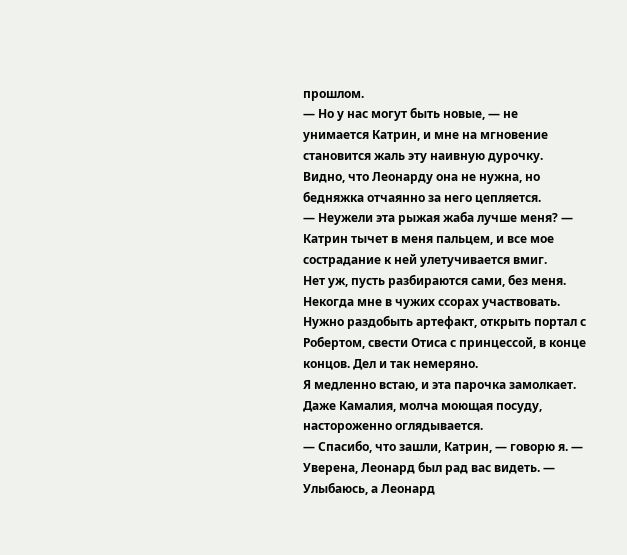прошлом.
— Но у нас могут быть новые, — не унимается Катрин, и мне на мгновение становится жаль эту наивную дурочку.
Видно, что Леонарду она не нужна, но бедняжка отчаянно за него цепляется.
— Неужели эта рыжая жаба лучше меня? — Катрин тычет в меня пальцем, и все мое сострадание к ней улетучивается вмиг.
Нет уж, пусть разбираются сами, без меня. Некогда мне в чужих ссорах участвовать. Нужно раздобыть артефакт, открыть портал с Робертом, свести Отиса с принцессой, в конце концов. Дел и так немеряно.
Я медленно встаю, и эта парочка замолкает. Даже Камалия, молча моющая посуду, настороженно оглядывается.
— Спасибо, что зашли, Катрин, — говорю я. — Уверена, Леонард был рад вас видеть. — Улыбаюсь, а Леонард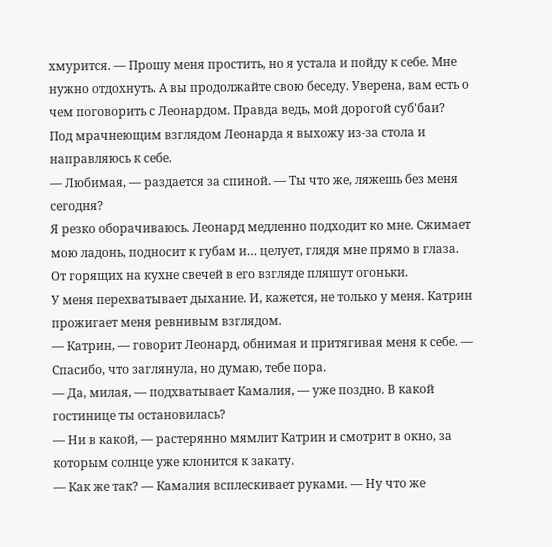хмурится. — Прошу меня простить, но я устала и пойду к себе. Мне нужно отдохнуть. А вы продолжайте свою беседу. Уверена, вам есть о чем поговорить с Леонардом. Правда ведь, мой дорогой суб'баи?
Под мрачнеющим взглядом Леонарда я выхожу из-за стола и направляюсь к себе.
— Любимая, — раздается за спиной. — Ты что же, ляжешь без меня сегодня?
Я резко оборачиваюсь. Леонард медленно подходит ко мне. Сжимает мою ладонь, подносит к губам и… целует, глядя мне прямо в глаза. От горящих на кухне свечей в его взгляде пляшут огоньки.
У меня перехватывает дыхание. И, кажется, не только у меня. Катрин прожигает меня ревнивым взглядом.
— Катрин, — говорит Леонард, обнимая и притягивая меня к себе. — Спасибо, что заглянула, но думаю, тебе пора.
— Да, милая, — подхватывает Камалия, — уже поздно. В какой гостинице ты остановилась?
— Ни в какой, — растерянно мямлит Катрин и смотрит в окно, за которым солнце уже клонится к закату.
— Как же так? — Камалия всплескивает руками. — Ну что же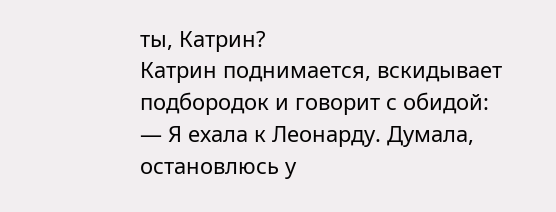ты, Катрин?
Катрин поднимается, вскидывает подбородок и говорит с обидой:
— Я ехала к Леонарду. Думала, остановлюсь у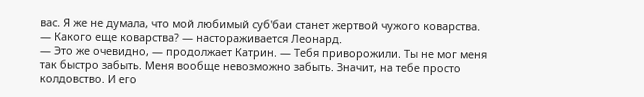вас. Я же не думала, что мой любимый суб'баи станет жертвой чужого коварства.
— Какого еще коварства? — настораживается Леонард.
— Это же очевидно, — продолжает Катрин. — Тебя приворожили. Ты не мог меня так быстро забыть. Меня вообще невозможно забыть. Значит, на тебе просто колдовство. И его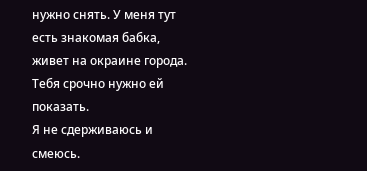нужно снять. У меня тут есть знакомая бабка, живет на окраине города. Тебя срочно нужно ей показать.
Я не сдерживаюсь и смеюсь.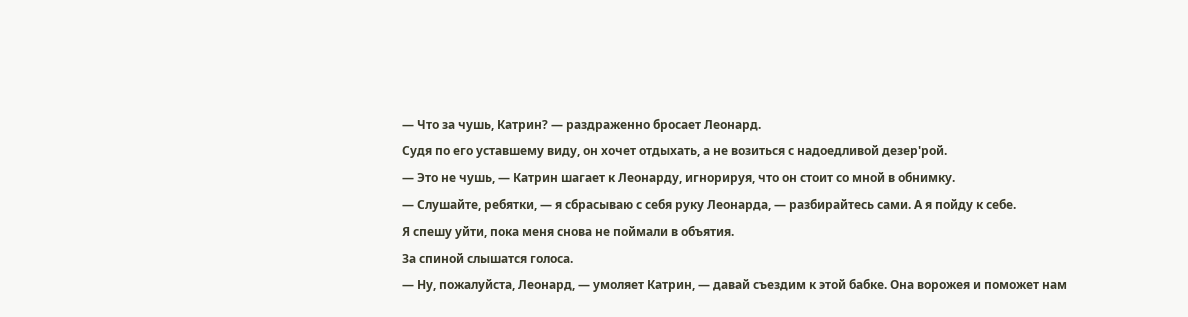— Что за чушь, Катрин? — раздраженно бросает Леонард.
Судя по его уставшему виду, он хочет отдыхать, а не возиться с надоедливой дезер'рой.
— Это не чушь, — Катрин шагает к Леонарду, игнорируя, что он стоит со мной в обнимку.
— Слушайте, ребятки, — я сбрасываю с себя руку Леонарда, — разбирайтесь сами. А я пойду к себе.
Я спешу уйти, пока меня снова не поймали в объятия.
За спиной слышатся голоса.
— Ну, пожалуйста, Леонард, — умоляет Катрин, — давай съездим к этой бабке. Она ворожея и поможет нам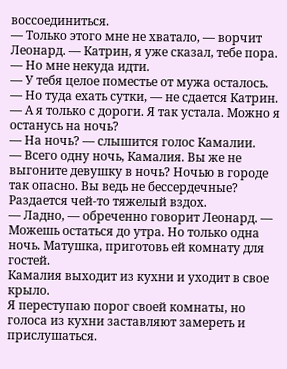воссоединиться.
— Только этого мне не хватало, — ворчит Леонард. — Катрин, я уже сказал, тебе пора.
— Но мне некуда идти.
— У тебя целое поместье от мужа осталось.
— Но туда ехать сутки, — не сдается Катрин. — А я только с дороги. Я так устала. Можно я останусь на ночь?
— На ночь? — слышится голос Камалии.
— Всего одну ночь, Камалия. Вы же не выгоните девушку в ночь? Ночью в городе так опасно. Вы ведь не бессердечные?
Раздается чей-то тяжелый вздох.
— Ладно, — обреченно говорит Леонард. — Можешь остаться до утра. Но только одна ночь. Матушка, приготовь ей комнату для гостей.
Камалия выходит из кухни и уходит в свое крыло.
Я переступаю порог своей комнаты, но голоса из кухни заставляют замереть и прислушаться.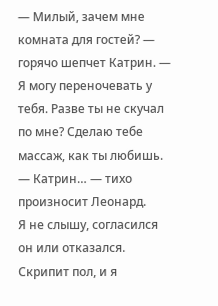— Милый, зачем мне комната для гостей? — горячо шепчет Катрин. — Я могу переночевать у тебя. Разве ты не скучал по мне? Сделаю тебе массаж, как ты любишь.
— Катрин… — тихо произносит Леонард.
Я не слышу, согласился он или отказался. Скрипит пол, и я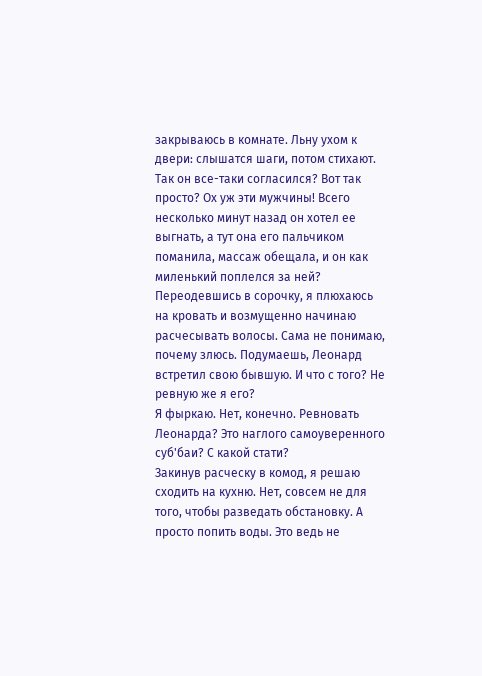закрываюсь в комнате. Льну ухом к двери: слышатся шаги, потом стихают.
Так он все-таки согласился? Вот так просто? Ох уж эти мужчины! Всего несколько минут назад он хотел ее выгнать, а тут она его пальчиком поманила, массаж обещала, и он как миленький поплелся за ней?
Переодевшись в сорочку, я плюхаюсь на кровать и возмущенно начинаю расчесывать волосы. Сама не понимаю, почему злюсь. Подумаешь, Леонард встретил свою бывшую. И что с того? Не ревную же я его?
Я фыркаю. Нет, конечно. Ревновать Леонарда? Это наглого самоуверенного суб'баи? С какой стати?
Закинув расческу в комод, я решаю сходить на кухню. Нет, совсем не для того, чтобы разведать обстановку. А просто попить воды. Это ведь не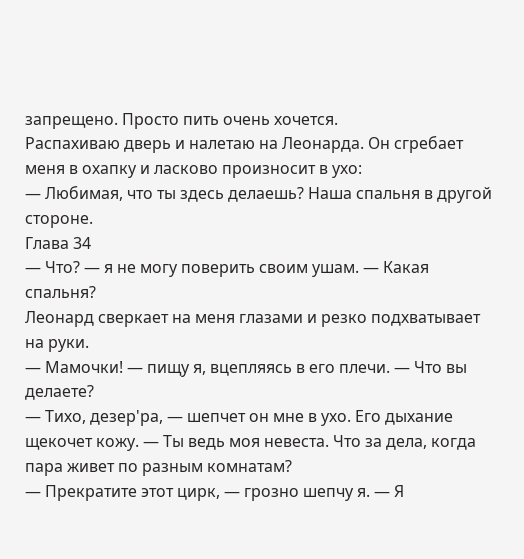запрещено. Просто пить очень хочется.
Распахиваю дверь и налетаю на Леонарда. Он сгребает меня в охапку и ласково произносит в ухо:
— Любимая, что ты здесь делаешь? Наша спальня в другой стороне.
Глава 34
— Что? — я не могу поверить своим ушам. — Какая спальня?
Леонард сверкает на меня глазами и резко подхватывает на руки.
— Мамочки! — пищу я, вцепляясь в его плечи. — Что вы делаете?
— Тихо, дезер'ра, — шепчет он мне в ухо. Его дыхание щекочет кожу. — Ты ведь моя невеста. Что за дела, когда пара живет по разным комнатам?
— Прекратите этот цирк, — грозно шепчу я. — Я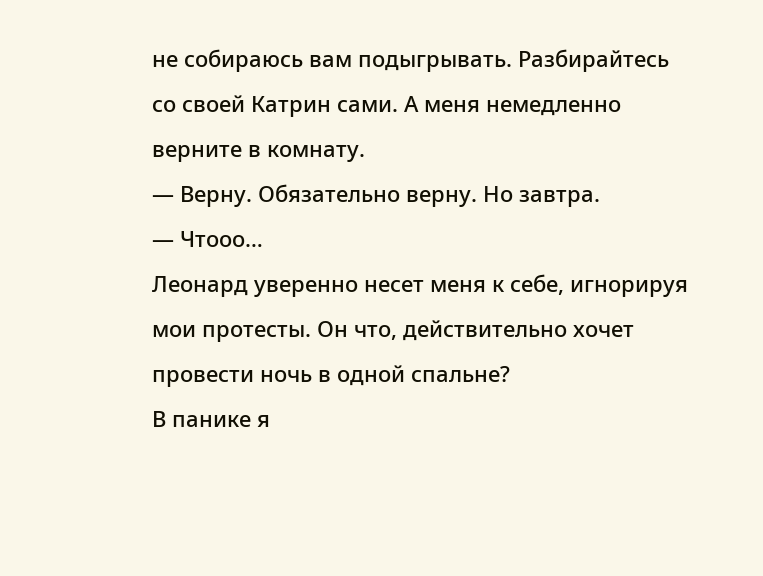не собираюсь вам подыгрывать. Разбирайтесь со своей Катрин сами. А меня немедленно верните в комнату.
— Верну. Обязательно верну. Но завтра.
— Чтооо…
Леонард уверенно несет меня к себе, игнорируя мои протесты. Он что, действительно хочет провести ночь в одной спальне?
В панике я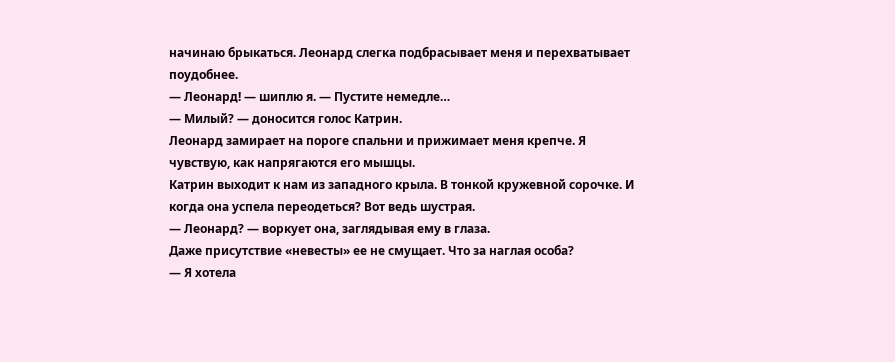начинаю брыкаться. Леонард слегка подбрасывает меня и перехватывает поудобнее.
— Леонард! — шиплю я. — Пустите немедле…
— Милый? — доносится голос Катрин.
Леонард замирает на пороге спальни и прижимает меня крепче. Я чувствую, как напрягаются его мышцы.
Катрин выходит к нам из западного крыла. В тонкой кружевной сорочке. И когда она успела переодеться? Вот ведь шустрая.
— Леонард? — воркует она, заглядывая ему в глаза.
Даже присутствие «невесты» ее не смущает. Что за наглая особа?
— Я хотела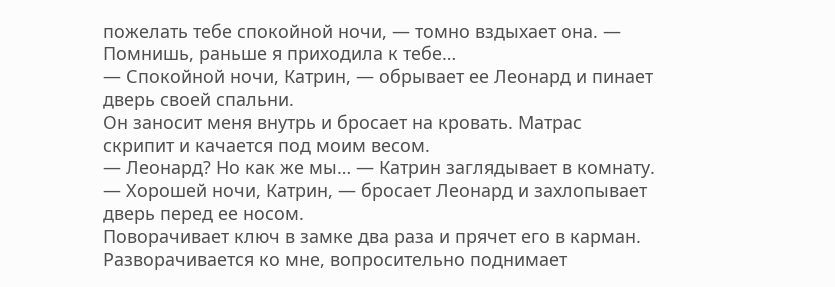пожелать тебе спокойной ночи, — томно вздыхает она. — Помнишь, раньше я приходила к тебе…
— Спокойной ночи, Катрин, — обрывает ее Леонард и пинает дверь своей спальни.
Он заносит меня внутрь и бросает на кровать. Матрас скрипит и качается под моим весом.
— Леонард? Но как же мы… — Катрин заглядывает в комнату.
— Хорошей ночи, Катрин, — бросает Леонард и захлопывает дверь перед ее носом.
Поворачивает ключ в замке два раза и прячет его в карман. Разворачивается ко мне, вопросительно поднимает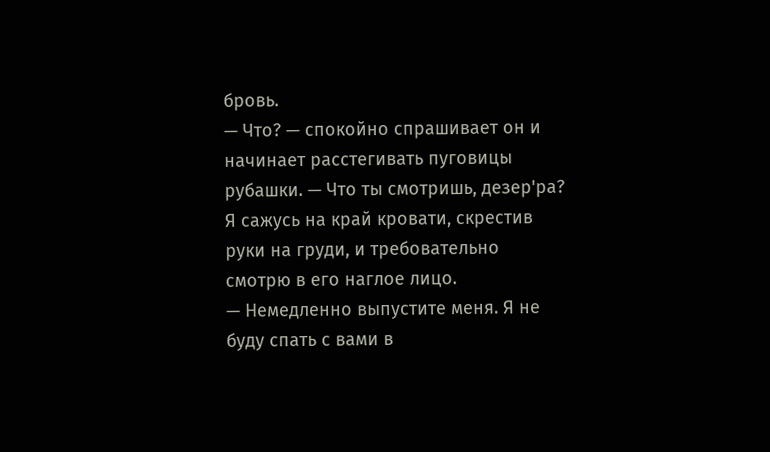бровь.
— Что? — спокойно спрашивает он и начинает расстегивать пуговицы рубашки. — Что ты смотришь, дезер'ра?
Я сажусь на край кровати, скрестив руки на груди, и требовательно смотрю в его наглое лицо.
— Немедленно выпустите меня. Я не буду спать с вами в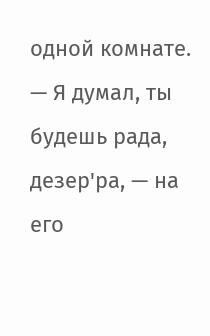одной комнате.
— Я думал, ты будешь рада, дезер'ра, — на его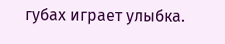губах играет улыбка.